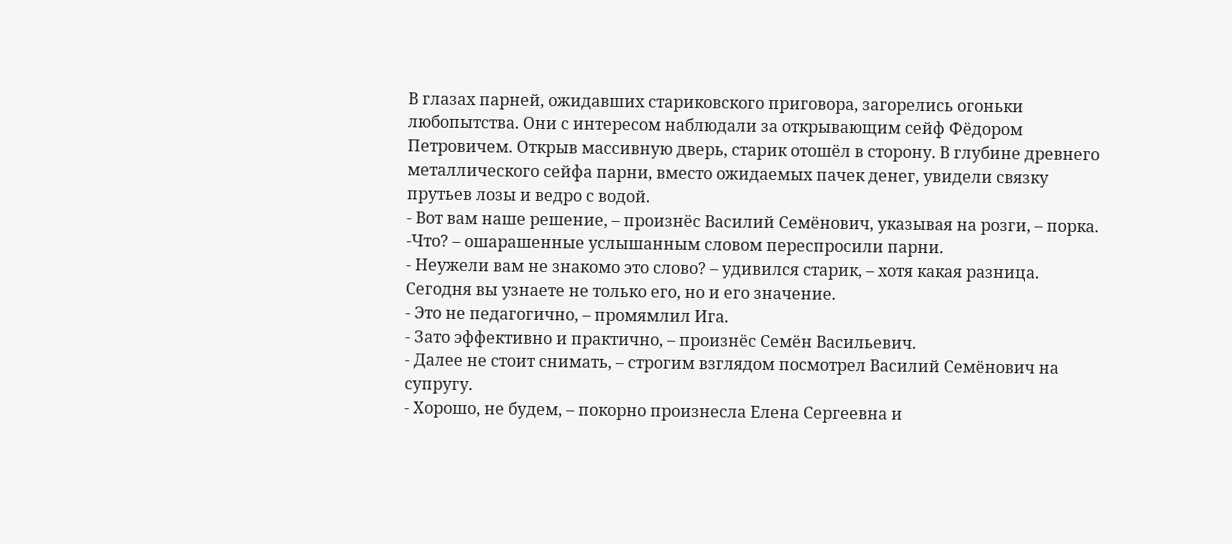В глазах парней, ожидавших стариковского приговора, загорелись огоньки любопытства. Они с интересом наблюдали за открывающим сейф Фёдором Петровичем. Открыв массивную дверь, старик отошёл в сторону. В глубине древнего металлического сейфа парни, вместо ожидаемых пачек денег, увидели связку прутьев лозы и ведро с водой.
- Вот вам наше решение, – произнёс Василий Семёнович, указывая на розги, – порка.
-Что? – ошарашенные услышанным словом переспросили парни.
- Неужели вам не знакомо это слово? – удивился старик, – хотя какая разница. Сегодня вы узнаете не только его, но и его значение.
- Это не педагогично, – промямлил Ига.
- Зато эффективно и практично, – произнёс Семён Васильевич.
- Далее не стоит снимать, – строгим взглядом посмотрел Василий Семёнович на супругу.
- Хорошо, не будем, – покорно произнесла Елена Сергеевна и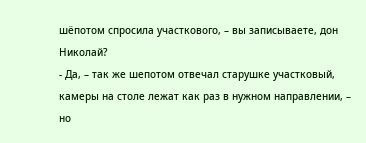шёпотом спросила участкового, – вы записываете, дон Николай?
- Да, – так же шепотом отвечал старушке участковый, камеры на столе лежат как раз в нужном направлении, – но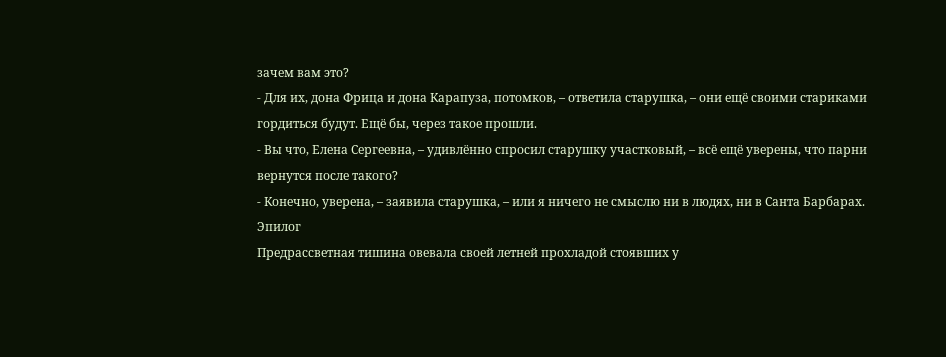зачем вам это?
- Для их, дона Фрица и дона Карапуза, потомков, – ответила старушка, – они ещё своими стариками гордиться будут. Ещё бы, через такое прошли.
- Вы что, Елена Сергеевна, – удивлённо спросил старушку участковый, – всё ещё уверены, что парни вернутся после такого?
- Конечно, уверена, – заявила старушка, – или я ничего не смыслю ни в людях, ни в Санта Барбарах.
Эпилог
Предрассветная тишина овевала своей летней прохладой стоявших у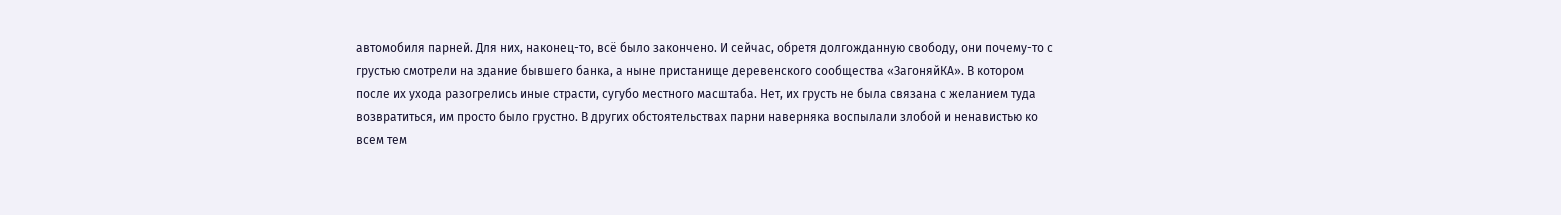автомобиля парней. Для них, наконец-то, всё было закончено. И сейчас, обретя долгожданную свободу, они почему-то с грустью смотрели на здание бывшего банка, а ныне пристанище деревенского сообщества «ЗагоняйКА». В котором после их ухода разогрелись иные страсти, сугубо местного масштаба. Нет, их грусть не была связана с желанием туда возвратиться, им просто было грустно. В других обстоятельствах парни наверняка воспылали злобой и ненавистью ко всем тем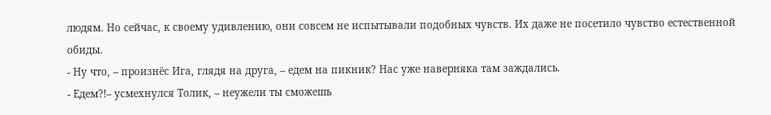людям. Но сейчас, к своему удивлению, они совсем не испытывали подобных чувств. Их даже не посетило чувство естественной обиды.
- Ну что, – произнёс Ига, глядя на друга, – едем на пикник? Нас уже наверняка там заждались.
- Едем?!– усмехнулся Толик, – неужели ты сможешь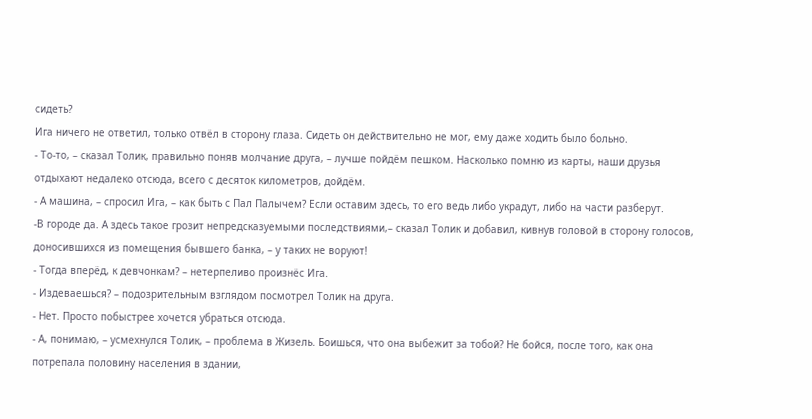сидеть?
Ига ничего не ответил, только отвёл в сторону глаза. Сидеть он действительно не мог, ему даже ходить было больно.
- То-то, – сказал Толик, правильно поняв молчание друга, – лучше пойдём пешком. Насколько помню из карты, наши друзья отдыхают недалеко отсюда, всего с десяток километров, дойдём.
- А машина, – спросил Ига, – как быть с Пал Палычем? Если оставим здесь, то его ведь либо украдут, либо на части разберут.
-В городе да. А здесь такое грозит непредсказуемыми последствиями,– сказал Толик и добавил, кивнув головой в сторону голосов, доносившихся из помещения бывшего банка, – у таких не воруют!
- Тогда вперёд, к девчонкам? – нетерпеливо произнёс Ига.
- Издеваешься? – подозрительным взглядом посмотрел Толик на друга.
- Нет. Просто побыстрее хочется убраться отсюда.
- А, понимаю, – усмехнулся Толик, – проблема в Жизель. Боишься, что она выбежит за тобой? Не бойся, после того, как она потрепала половину населения в здании,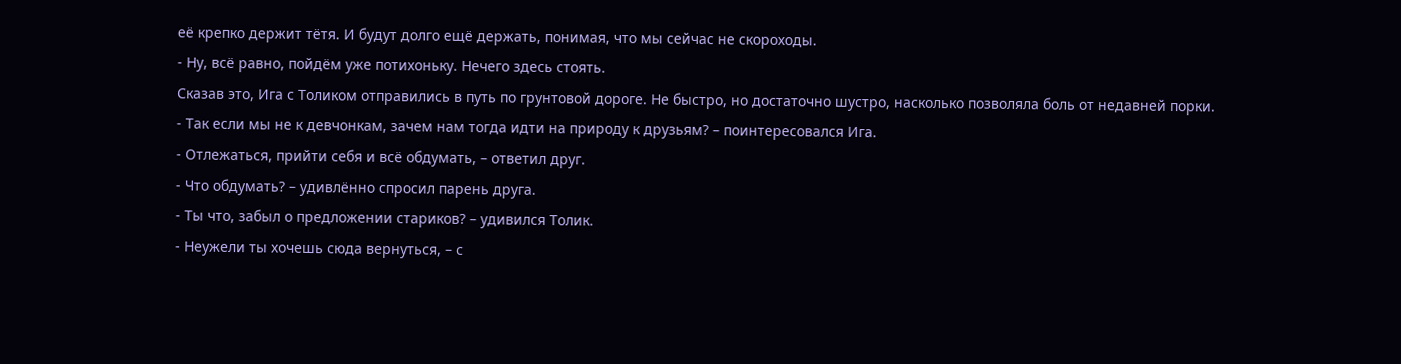её крепко держит тётя. И будут долго ещё держать, понимая, что мы сейчас не скороходы.
- Ну, всё равно, пойдём уже потихоньку. Нечего здесь стоять.
Сказав это, Ига с Толиком отправились в путь по грунтовой дороге. Не быстро, но достаточно шустро, насколько позволяла боль от недавней порки.
- Так если мы не к девчонкам, зачем нам тогда идти на природу к друзьям? – поинтересовался Ига.
- Отлежаться, прийти себя и всё обдумать, – ответил друг.
- Что обдумать? – удивлённо спросил парень друга.
- Ты что, забыл о предложении стариков? – удивился Толик.
- Неужели ты хочешь сюда вернуться, – с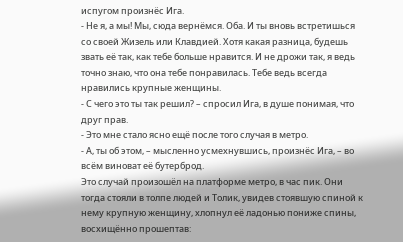испугом произнёс Ига.
- Не я, а мы! Мы, сюда вернёмся. Оба. И ты вновь встретишься со своей Жизель или Клавдией. Хотя какая разница, будешь звать её так, как тебе больше нравится. И не дрожи так, я ведь точно знаю, что она тебе понравилась. Тебе ведь всегда нравились крупные женщины.
- С чего это ты так решил? – спросил Ига, в душе понимая, что друг прав.
- Это мне стало ясно ещё после того случая в метро.
- А, ты об этом, – мысленно усмехнувшись, произнёс Ига, – во всём виноват её бутерброд.
Это случай произошёл на платформе метро, в час пик. Они тогда стояли в толпе людей и Толик, увидев стоявшую спиной к нему крупную женщину, хлопнул её ладонью пониже спины, восхищённо прошептав: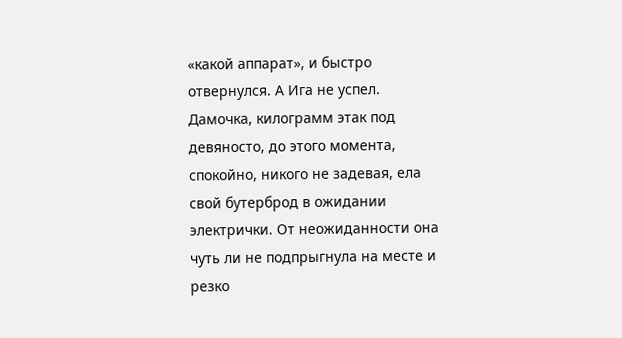«какой аппарат», и быстро отвернулся. А Ига не успел. Дамочка, килограмм этак под девяносто, до этого момента, спокойно, никого не задевая, ела свой бутерброд в ожидании электрички. От неожиданности она чуть ли не подпрыгнула на месте и резко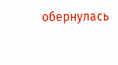обернулась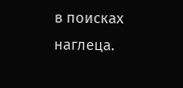в поисках наглеца.